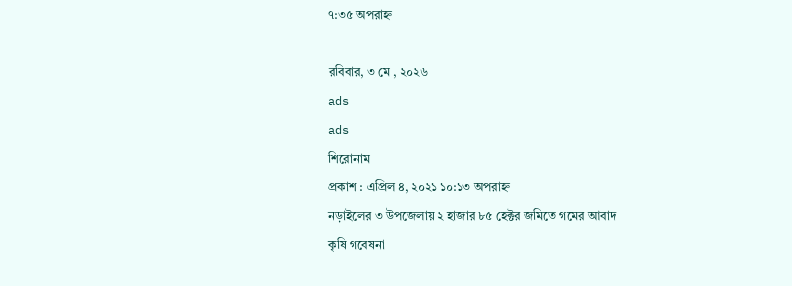৭:৩৫ অপরাহ্ন

রবিবার, ৩ মে , ২০২৬
ads
ads
শিরোনাম
প্রকাশ : এপ্রিল ৪, ২০২১ ১০:১৩ অপরাহ্ন
নড়াইলের ৩ উপজেলায় ২ হাজার ৮৫ হেক্টর জমিতে গমের আবাদ
কৃষি গবেষনা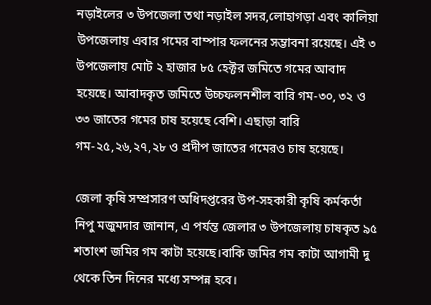নড়াইলের ৩ উপজেলা তথা নড়াইল সদর,লোহাগড়া এবং কালিয়া উপজেলায় এবার গমের বাম্পার ফলনের সম্ভাবনা রয়েছে। এই ৩ উপজেলায় মোট ২ হাজার ৮৫ হেক্টর জমিতে গমের আবাদ হয়েছে। আবাদকৃত জমিতে উচ্চফলনশীল বারি গম-৩০, ৩২ ও ৩৩ জাতের গমের চাষ হয়েছে বেশি। এছাড়া বারি গম-২৫,২৬,২৭,২৮ ও প্রদীপ জাতের গমেরও চাষ হয়েছে।

জেলা কৃষি সম্প্রসারণ অধিদপ্তরের উপ-সহকারী কৃষি কর্মকর্তা নিপু মজুমদার জানান, এ পর্যন্ত জেলার ৩ উপজেলায় চাষকৃত ৯৫ শতাংশ জমির গম কাটা হয়েছে।বাকি জমির গম কাটা আগামী দু থেকে তিন দিনের মধ্যে সম্পন্ন হবে।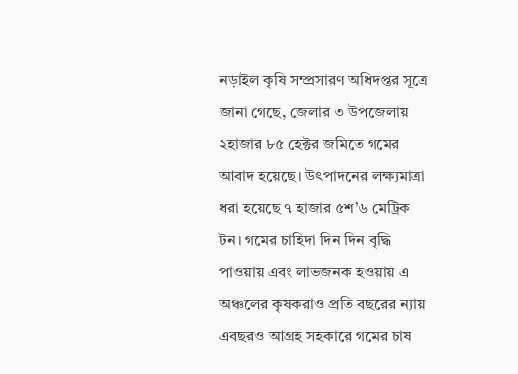নড়াইল কৃষি সম্প্রসারণ অধিদপ্তর সূত্রে জানা গেছে, জেলার ৩ উপজেলায় ২হাজার ৮৫ হেক্টর জমিতে গমের আবাদ হয়েছে। উৎপাদনের লক্ষ্যমাত্রা ধরা হয়েছে ৭ হাজার ৫শ’৬ মেট্রিক টন। গমের চাহিদা দিন দিন বৃদ্ধি পাওয়ায় এবং লাভজনক হওয়ায় এ অঞ্চলের কৃষকরাও প্রতি বছরের ন্যায় এবছরও আগ্রহ সহকারে গমের চাষ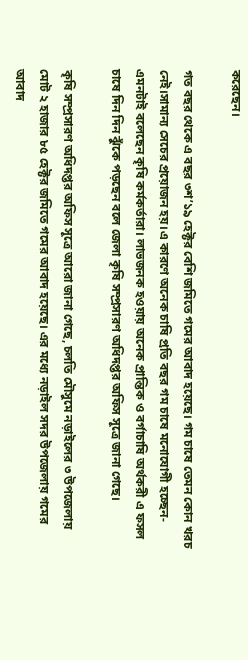করেছেন।

গত বছর থেকে এ বছর ৩শ’১৯ হেক্টর বেশি জমিতে গমের আবাদ হয়েছে। গম চাষে তেমন কোন খরচ নেই।সামান্য সেচের প্রয়োজন হয়।এ কারণে অনেক চাষি প্রতি বছর গম চাষে মনোযোগী হচ্ছেন-এমনটাই বলেছেন কৃষি কর্মকর্তারা। লাভজনক হওয়ায় অনেক প্রান্তিক ও বর্গাচাষি অর্থকরী এ ফসল চাষে দিন দিন ঝুঁকে পড়ছেন বলে জেলা কৃষি সম্প্রসারণ অধিদপ্তর অফিস সূত্রে জানা গেছে।

কৃষি সম্প্রসারণ অধিদপ্তর অফিস সূত্রে আরো জানা গেছে, চলতি মৌসুমে নড়াইলের ৩ উপজেলায় মোট ২ হাজার ৮৫ হেক্টর জমিতে গমের আবাদ হয়েছে। এর মধ্যে নড়াইল সদর উপজেলায় গমের আবাদ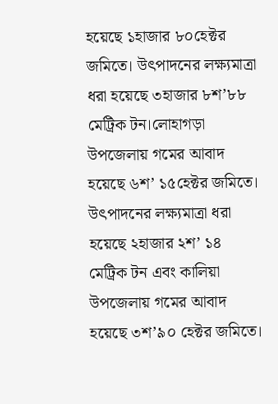হয়েছে ১হাজার ৮০হেক্টর জমিতে। উৎপাদনের লক্ষ্যমাত্রা ধরা হয়েছে ৩হাজার ৮শ’৮৮ মেট্রিক টন।লোহাগড়া উপজেলায় গমের আবাদ হয়েছে ৬শ’ ১৫হেক্টর জমিতে।
উৎপাদনের লক্ষ্যমাত্রা ধরা হয়েছে ২হাজার ২শ’ ১৪ মেট্রিক টন এবং কালিয়া উপজেলায় গমের আবাদ হয়েছে ৩শ’৯০ হেক্টর জমিতে।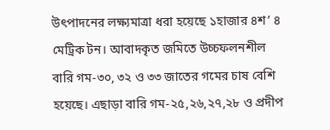উৎপাদনের লক্ষ্যমাত্রা ধরা হয়েছে ১হাজার ৪শ’ ৪ মেট্রিক টন। আবাদকৃত জমিতে উচ্চফলনশীল বারি গম-৩০, ৩২ ও ৩৩ জাতের গমের চাষ বেশি হয়েছে। এছাড়া বারি গম-২৫,২৬,২৭,২৮ ও প্রদীপ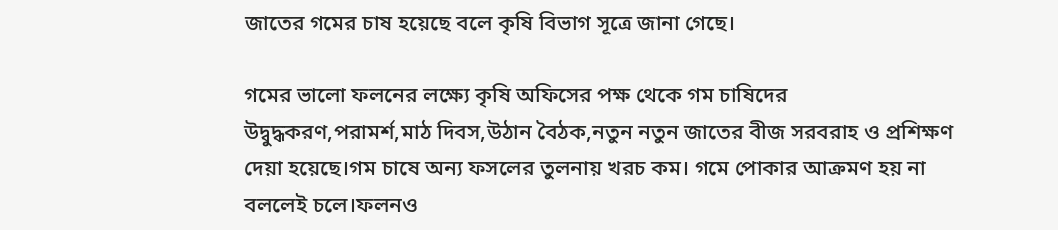জাতের গমের চাষ হয়েছে বলে কৃষি বিভাগ সূত্রে জানা গেছে।

গমের ভালো ফলনের লক্ষ্যে কৃষি অফিসের পক্ষ থেকে গম চাষিদের উদ্বুদ্ধকরণ,পরামর্শ,মাঠ দিবস,উঠান বৈঠক,নতুন নতুন জাতের বীজ সরবরাহ ও প্রশিক্ষণ দেয়া হয়েছে।গম চাষে অন্য ফসলের তুলনায় খরচ কম। গমে পোকার আক্রমণ হয় না বললেই চলে।ফলনও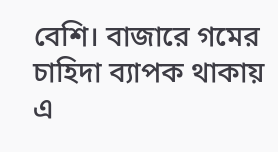বেশি। বাজারে গমের চাহিদা ব্যাপক থাকায় এ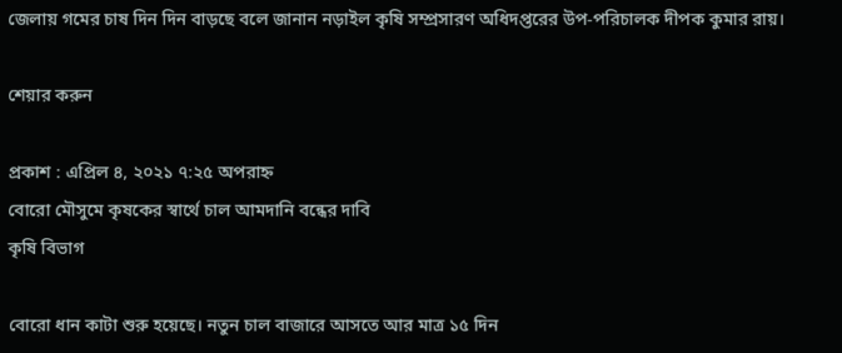জেলায় গমের চাষ দিন দিন বাড়ছে বলে জানান নড়াইল কৃষি সম্প্রসারণ অধিদপ্তরের উপ-পরিচালক দীপক কুমার রায়।

শেয়ার করুন

প্রকাশ : এপ্রিল ৪, ২০২১ ৭:২৫ অপরাহ্ন
বোরো মৌসুমে কৃষকের স্বার্থে চাল আমদানি বন্ধের দাবি
কৃষি বিভাগ

বোরো ধান কাটা শুরু হয়েছে। নতুন চাল বাজারে আসতে আর মাত্র ১৫ দিন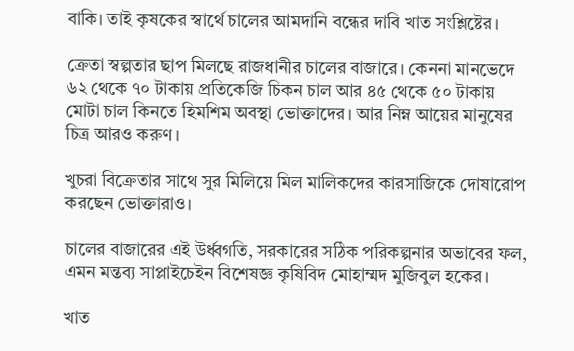বাকি। তাই কৃষকের স্বার্থে চালের আমদানি বন্ধের দাবি খাত সংশ্লিষ্টের।

ক্রেতা স্বল্পতার ছাপ মিলছে রাজধানীর চালের বাজারে। কেননা মানভেদে ৬২ থেকে ৭০ টাকায় প্রতিকেজি চিকন চাল আর ৪৫ থেকে ৫০ টাকায় মোটা চাল কিনতে হিমশিম অবস্থা ভোক্তাদের। আর নিম্ন আয়ের মানুষের চিত্র আরও করুণ।

খুচরা বিক্রেতার সাথে সুর মিলিয়ে মিল মালিকদের কারসাজিকে দোষারোপ করছেন ভোক্তারাও।

চালের বাজারের এই উর্ধ্বগতি, সরকারের সঠিক পরিকল্পনার অভাবের ফল, এমন মন্তব্য সাপ্লাইচেইন বিশেষজ্ঞ কৃষিবিদ মোহাম্মদ মুজিবুল হকের।

খাত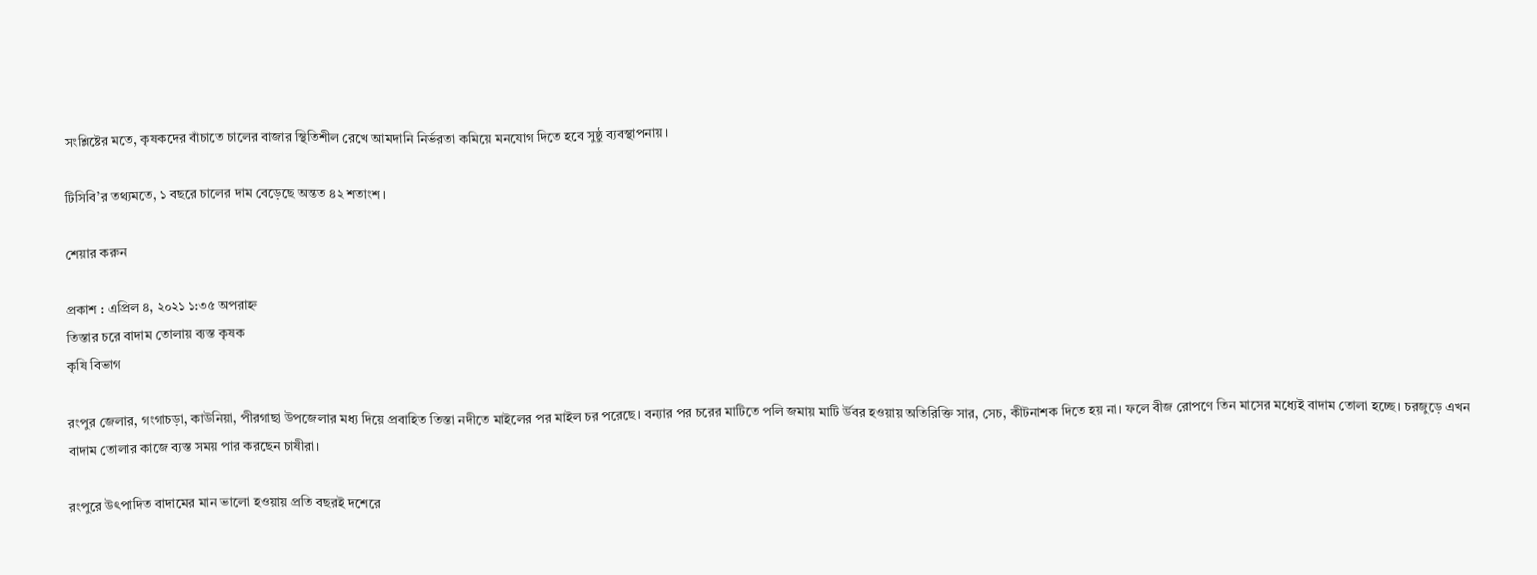সংশ্লিষ্টের মতে, কৃষকদের বাঁচাতে চালের বাজার স্থিতিশীল রেখে আমদানি নির্ভরতা কমিয়ে মনযোগ দিতে হবে সুষ্ঠু ব্যবস্থাপনায়।

টিসিবি’র তথ্যমতে, ১ বছরে চালের দাম বেড়েছে অন্তত ৪২ শতাংশ।

শেয়ার করুন

প্রকাশ : এপ্রিল ৪, ২০২১ ১:৩৫ অপরাহ্ন
তিস্তার চরে বাদাম তোলায় ব্যস্ত কৃষক
কৃষি বিভাগ

রংপুর জেলার, গংগাচড়া, কাউনিয়া, পীরগাছা উপজেলার মধ্য দিয়ে প্রবাহিত তিস্তা নদীতে মাইলের পর মাইল চর পরেছে। বন্যার পর চরের মাটিতে পলি জমায় মাটি র্উবর হওয়ায় অতিরিক্তি সার, সেচ, কীটনাশক দিতে হয় না। ফলে বীজ রোপণে তিন মাসের মধ্যেই বাদাম তোলা হচ্ছে। চরজুড়ে এখন বাদাম তোলার কাজে ব্যস্ত সময় পার করছেন চাষীরা।

রংপুরে উৎপাদিত বাদামের মান ভালো হওয়ায় প্রতি বছরই দশেরে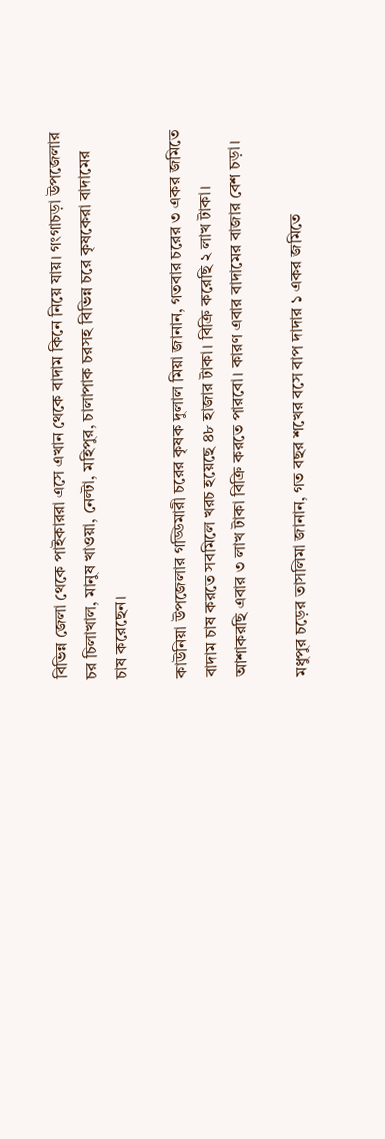বিভিন্ন জেলা থেকে পাইকাররা এসে এখান থেকে বাদাম কিনে নিয়ে যায়। গংগাচড়া উপজেলার চর চিলাখাল, মানুষ খাওয়া, নেল্টা, মহিপুর, চালাপাক চরসহ বিভিন্ন চরে কৃষকেরা বাদামের চাষ করেছেন।

কাউনিয়া উপজেলার গড্ডিমারী চরের কৃষক দুলাল মিয়া জানান, গতবার চরের ৩ একর জমিতে বাদাম চাষ করতে সবমিলে খরচ হয়েছে ৪৮ হাজার টাকা। বিক্রি করেছি ২ লাখ টাকা। আশাকরছি এবার ৩ লাখ টাকা বিক্রি করতে পারবো। কারণ এবার বাদামের বাজার বেশ চড়া।

মধুপুর চড়ের তাসলিমা জানান, গত বছর শখের বসে বাপ দাদার ১ একর জমিতে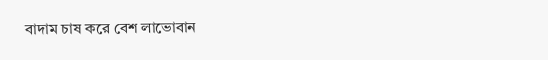বাদাম চাষ করে বেশ লাভোবান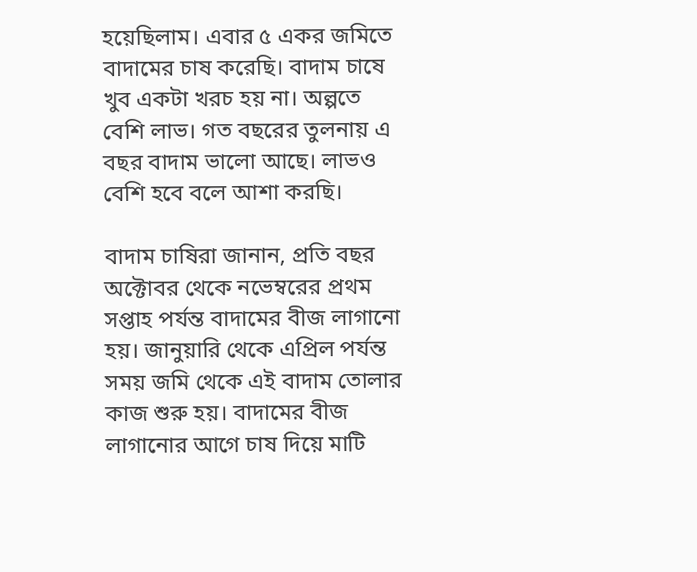হয়েছিলাম। এবার ৫ একর জমিতে বাদামের চাষ করেছি। বাদাম চাষে খুব একটা খরচ হয় না। অল্পতে বেশি লাভ। গত বছরের তুলনায় এ বছর বাদাম ভালো আছে। লাভও বেশি হবে বলে আশা করছি।

বাদাম চাষিরা জানান, প্রতি বছর অক্টোবর থেকে নভেম্বরের প্রথম সপ্তাহ পর্যন্ত বাদামের বীজ লাগানো হয়। জানুয়ারি থেকে এপ্রিল পর্যন্ত সময় জমি থেকে এই বাদাম তোলার কাজ শুরু হয়। বাদামের বীজ লাগানোর আগে চাষ দিয়ে মাটি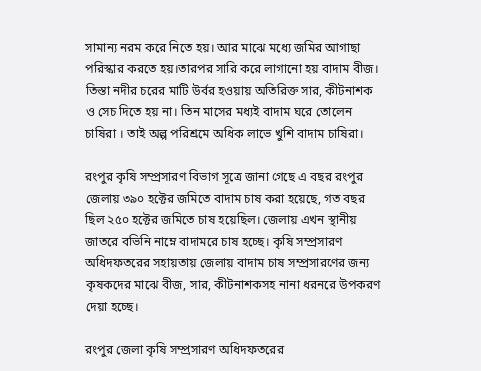সামান্য নরম করে নিতে হয়। আর মাঝে মধ্যে জমির আগাছা পরিস্কার করতে হয়।তারপর সারি করে লাগানো হয় বাদাম বীজ। তিস্তা নদীর চরের মাটি উর্বর হওয়ায় অতিরিক্ত সার, কীটনাশক ও সেচ দিতে হয় না। তিন মাসের মধ্যই বাদাম ঘরে তোলেন চাষিরা । তাই অল্প পরিশ্রমে অধিক লাভে খুশি বাদাম চাষিরা।

রংপুর কৃষি সম্প্রসারণ বিভাগ সূত্রে জানা গেছে এ বছর রংপুর জেলায় ৩৯০ হক্টের জমিতে বাদাম চাষ করা হয়েছে, গত বছর ছিল ২৫০ হক্টের জমিতে চাষ হয়েছিল। জেলায় এখন স্থানীয় জাতরে বভিনি নাম্নে বাদামরে চাষ হচ্ছে। কৃষি সম্প্রসারণ অধিদফতরের সহায়তায় জেলায় বাদাম চাষ সম্প্রসারণের জন্য কৃষকদের মাঝে বীজ, সার, কীটনাশকসহ নানা ধরনরে উপকরণ দেয়া হচ্ছে।

রংপুর জেলা কৃষি সম্প্রসারণ অধিদফতরের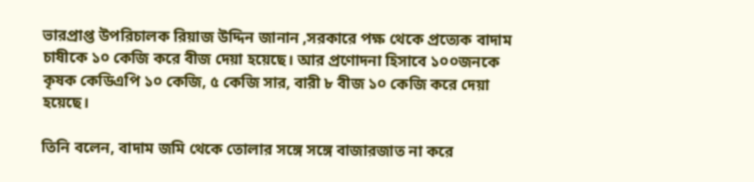ভারপ্রাপ্ত উপরিচালক রিয়াজ উদ্দিন জানান ,সরকারে পক্ষ থেকে প্রত্যেক বাদাম চাষীকে ১০ কেজি করে বীজ দেয়া হয়েছে। আর প্রণোদনা হিসাবে ১০০জনকে কৃষক কেডিএপি ১০ কেজি, ৫ কেজি সার, বারী ৮ বীজ ১০ কেজি করে দেয়া হয়েছে।

তিনি বলেন, বাদাম জমি থেকে তোলার সঙ্গে সঙ্গে বাজারজাত না করে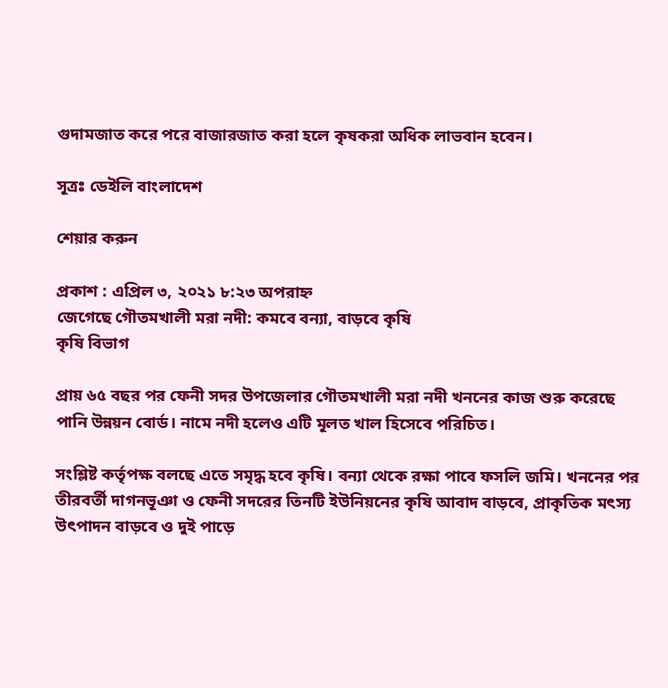গুদামজাত করে পরে বাজারজাত করা হলে কৃষকরা অধিক লাভবান হবেন।

সূত্রঃ ডেইলি বাংলাদেশ

শেয়ার করুন

প্রকাশ : এপ্রিল ৩, ২০২১ ৮:২৩ অপরাহ্ন
জেগেছে গৌতমখালী মরা নদী: কমবে বন্যা, বাড়বে কৃষি
কৃষি বিভাগ

প্রায় ৬৫ বছর পর ফেনী সদর উপজেলার গৌতমখালী মরা নদী খননের কাজ শুরু করেছে পানি উন্নয়ন বোর্ড। নামে নদী হলেও এটি মূলত খাল হিসেবে পরিচিত।

সংশ্লিষ্ট কর্তৃপক্ষ বলছে এতে সমৃদ্ধ হবে কৃষি। বন্যা থেকে রক্ষা পাবে ফসলি জমি। খননের পর তীরবর্তী দাগনভূঞা ও ফেনী সদরের তিনটি ইউনিয়নের কৃষি আবাদ বাড়বে, প্রাকৃতিক মৎস্য উৎপাদন বাড়বে ও দুই পাড়ে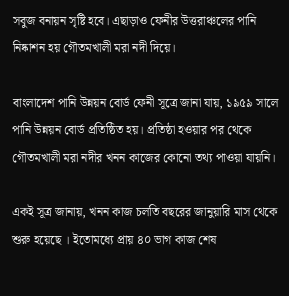সবুজ বনায়ন সৃষ্টি হবে। এছাড়াও ফেনীর উত্তরাঞ্চলের পানি নিষ্কাশন হয় গৌতমখালী মরা নদী দিয়ে।

বাংলাদেশ পানি উন্নয়ন বোর্ড ফেনী সূত্রে জানা যায়, ১৯৫৯ সালে পানি উন্নয়ন বোর্ড প্রতিষ্ঠিত হয়। প্রতিষ্ঠা হওয়ার পর থেকে গৌতমখালী মরা নদীর খনন কাজের কোনো তথ্য পাওয়া যায়নি।

একই সূত্র জানায়, খনন কাজ চলতি বছরের জানুয়ারি মাস থেকে শুরু হয়েছে । ইতোমধ্যে প্রায় ৪০ ভাগ কাজ শেষ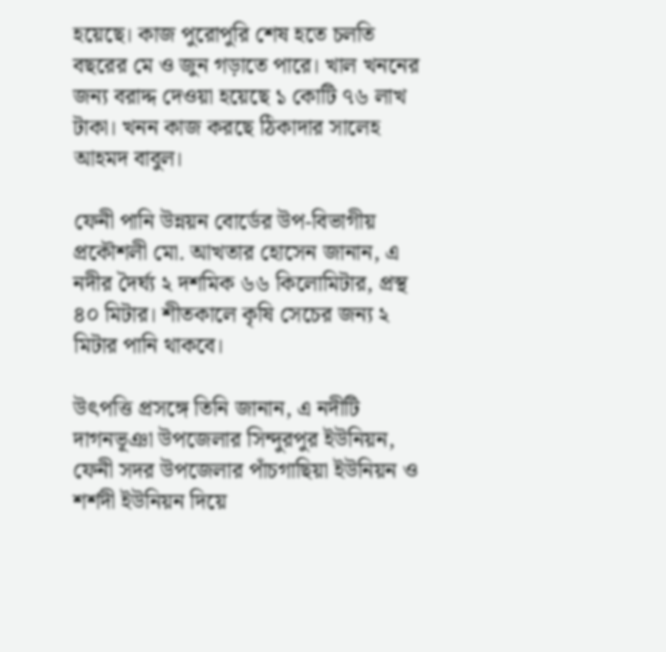হয়েছে। কাজ পুরোপুরি শেষ হতে চলতি বছরের মে ও জুন গড়াতে পারে। খাল খননের জন্য বরাদ্দ দেওয়া হয়েছে ১ কোটি ৭৬ লাখ টাকা। খনন কাজ করছে ঠিকাদার সালেহ আহমদ বাবুল।

ফেনী পানি উন্নয়ন বোর্ডের উপ-বিভাগীয় প্রকৌশলী মো. আখতার হোসেন জানান, এ নদীর দৈর্ঘ্য ২ দশমিক ৬৬ কিলোমিটার, প্রস্থ ৪০ মিটার। শীতকালে কৃষি সেচের জন্য ২ মিটার পানি থাকবে।

উৎপত্তি প্রসঙ্গে তিনি জানান, এ নদীটি দাগনভূঞা উপজেলার সিন্দুরপুর ইউনিয়ন, ফেনী সদর উপজেলার পাঁচগাছিয়া ইউনিয়ন ও শর্শদী ইউনিয়ন দিয়ে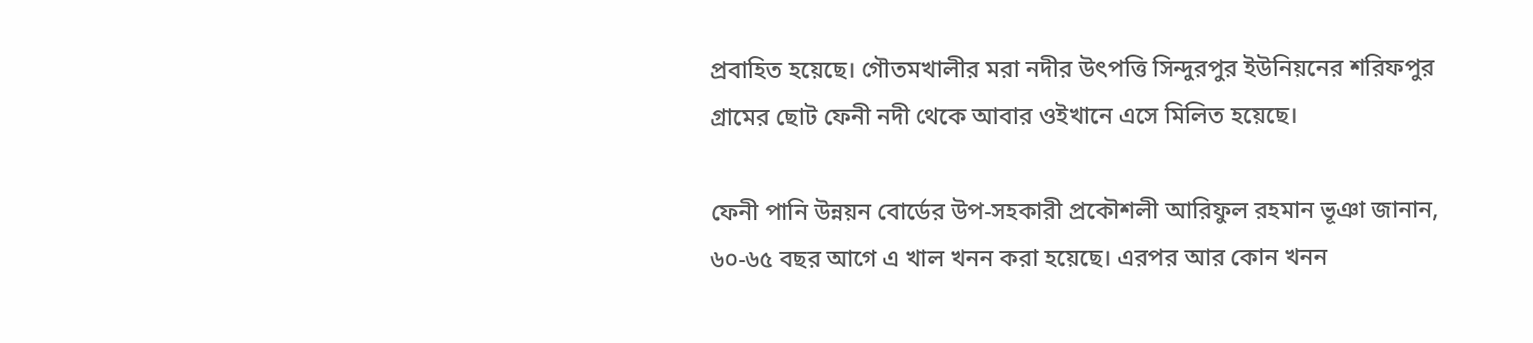প্রবাহিত হয়েছে। গৌতমখালীর মরা নদীর উৎপত্তি সিন্দুরপুর ইউনিয়নের শরিফপুর গ্রামের ছোট ফেনী নদী থেকে আবার ওইখানে এসে মিলিত হয়েছে।

ফেনী পানি উন্নয়ন বোর্ডের উপ-সহকারী প্রকৌশলী আরিফুল রহমান ভূঞা জানান, ৬০-৬৫ বছর আগে এ খাল খনন করা হয়েছে। এরপর আর কোন খনন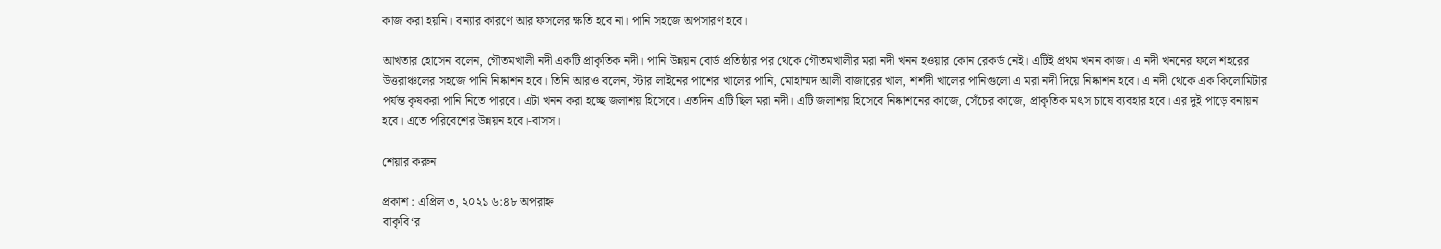কাজ করা হয়নি। বন্যার কারণে আর ফসলের ক্ষতি হবে না। পানি সহজে অপসারণ হবে।

আখতার হোসেন বলেন, গৌতমখালী নদী একটি প্রাকৃতিক নদী। পানি উন্নয়ন বোর্ড প্রতিষ্ঠার পর থেকে গৌতমখালীর মরা নদী খনন হওয়ার কোন রেকর্ড নেই। এটিই প্রথম খনন কাজ। এ নদী খননের ফলে শহরের উত্তরাঞ্চলের সহজে পানি নিষ্কাশন হবে। তিনি আরও বলেন, স্টার লাইনের পাশের খালের পানি, মোহাম্মদ আলী বাজারের খাল, শর্শদী খালের পানিগুলো এ মরা নদী দিয়ে নিষ্কাশন হবে। এ নদী থেকে এক কিলোমিটার পর্যন্ত কৃষকরা পানি নিতে পারবে। এটা খনন করা হচ্ছে জলাশয় হিসেবে। এতদিন এটি ছিল মরা নদী। এটি জলাশয় হিসেবে নিষ্কাশনের কাজে, সেঁচের কাজে, প্রাকৃতিক মৎস চাষে ব্যবহার হবে। এর দুই পাড়ে বনায়ন হবে। এতে পরিবেশের উন্নয়ন হবে।-বাসস।

শেয়ার করুন

প্রকাশ : এপ্রিল ৩, ২০২১ ৬:৪৮ অপরাহ্ন
বাকৃবি‘র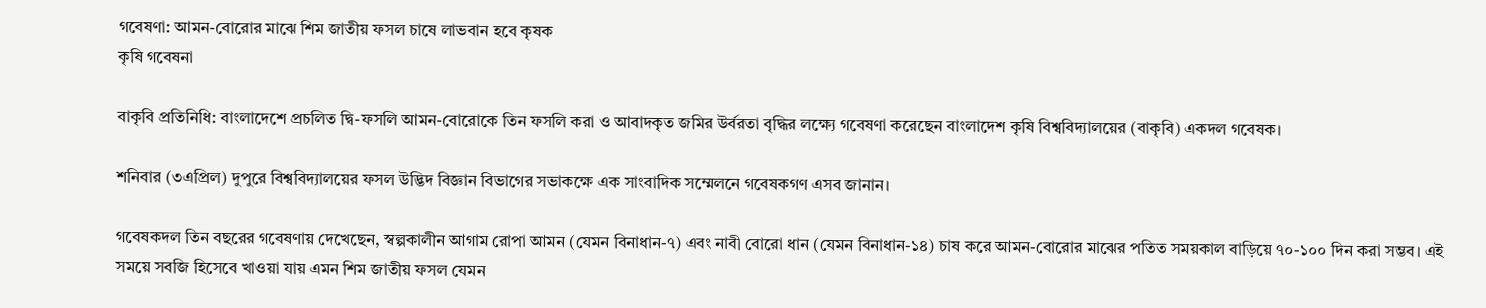গবেষণা: আমন-বোরোর মাঝে শিম জাতীয় ফসল চাষে লাভবান হবে কৃষক
কৃষি গবেষনা

বাকৃবি প্রতিনিধি: বাংলাদেশে প্রচলিত দ্বি-ফসলি আমন-বোরোকে তিন ফসলি করা ও আবাদকৃত জমির উর্বরতা বৃদ্ধির লক্ষ্যে গবেষণা করেছেন বাংলাদেশ কৃষি বিশ্ববিদ্যালয়ের (বাকৃবি) একদল গবেষক।

শনিবার (৩এপ্রিল) দুপুরে বিশ্ববিদ্যালয়ের ফসল উদ্ভিদ বিজ্ঞান বিভাগের সভাকক্ষে এক সাংবাদিক সম্মেলনে গবেষকগণ এসব জানান।

গবেষকদল তিন বছরের গবেষণায় দেখেছেন, স্বল্পকালীন আগাম রোপা আমন (যেমন বিনাধান-৭) এবং নাবী বোরো ধান (যেমন বিনাধান-১৪) চাষ করে আমন-বোরোর মাঝের পতিত সময়কাল বাড়িয়ে ৭০-১০০ দিন করা সম্ভব। এই সময়ে সবজি হিসেবে খাওয়া যায় এমন শিম জাতীয় ফসল যেমন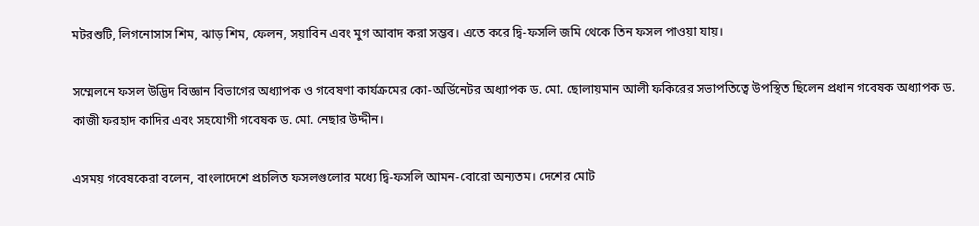মটরশুটি, লিগনোসাস শিম, ঝাড় শিম, ফেলন, সয়াবিন এবং মুগ আবাদ করা সম্ভব। এতে করে দ্বি-ফসলি জমি থেকে তিন ফসল পাওয়া যায়।

সম্মেলনে ফসল উদ্ভিদ বিজ্ঞান বিভাগের অধ্যাপক ও গবেষণা কার্যক্রমের কো-অর্ডিনেটর অধ্যাপক ড. মো. ছোলায়মান আলী ফকিরের সভাপতিত্বে উপস্থিত ছিলেন প্রধান গবেষক অধ্যাপক ড. কাজী ফরহাদ কাদির এবং সহযোগী গবেষক ড. মো. নেছার উদ্দীন।

এসময় গবেষকেরা বলেন, বাংলাদেশে প্রচলিত ফসলগুলোর মধ্যে দ্বি-ফসলি আমন-বোরো অন্যতম। দেশের মোট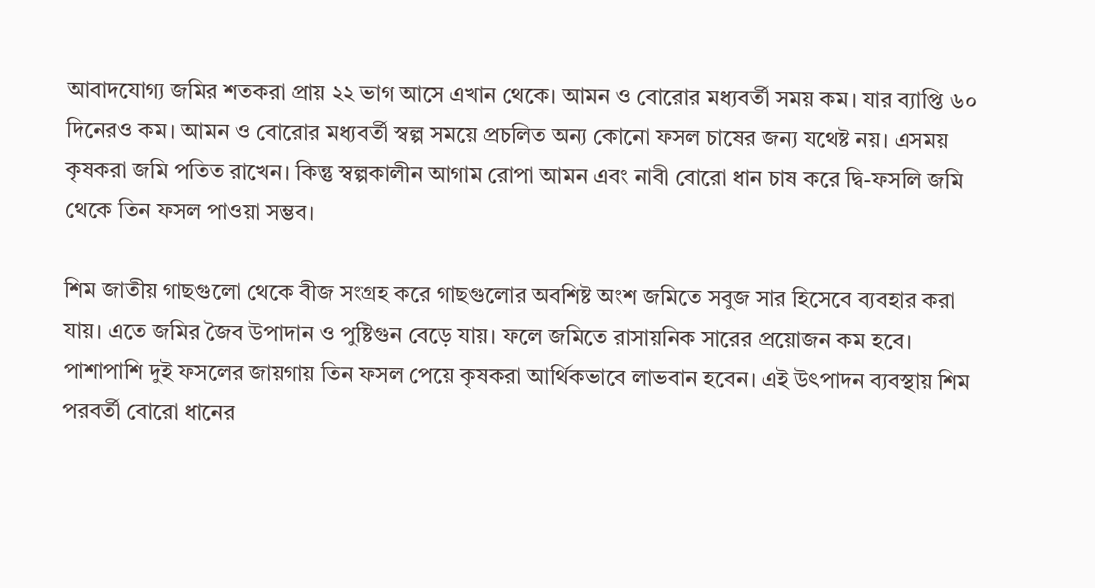আবাদযোগ্য জমির শতকরা প্রায় ২২ ভাগ আসে এখান থেকে। আমন ও বোরোর মধ্যবর্তী সময় কম। যার ব্যাপ্তি ৬০ দিনেরও কম। আমন ও বোরোর মধ্যবর্তী স্বল্প সময়ে প্রচলিত অন্য কোনো ফসল চাষের জন্য যথেষ্ট নয়। এসময় কৃষকরা জমি পতিত রাখেন। কিন্তু স্বল্পকালীন আগাম রোপা আমন এবং নাবী বোরো ধান চাষ করে দ্বি-ফসলি জমি থেকে তিন ফসল পাওয়া সম্ভব।

শিম জাতীয় গাছগুলো থেকে বীজ সংগ্রহ করে গাছগুলোর অবশিষ্ট অংশ জমিতে সবুজ সার হিসেবে ব্যবহার করা যায়। এতে জমির জৈব উপাদান ও পুষ্টিগুন বেড়ে যায়। ফলে জমিতে রাসায়নিক সারের প্রয়োজন কম হবে। পাশাপাশি দুই ফসলের জায়গায় তিন ফসল পেয়ে কৃষকরা আর্থিকভাবে লাভবান হবেন। এই উৎপাদন ব্যবস্থায় শিম পরবর্তী বোরো ধানের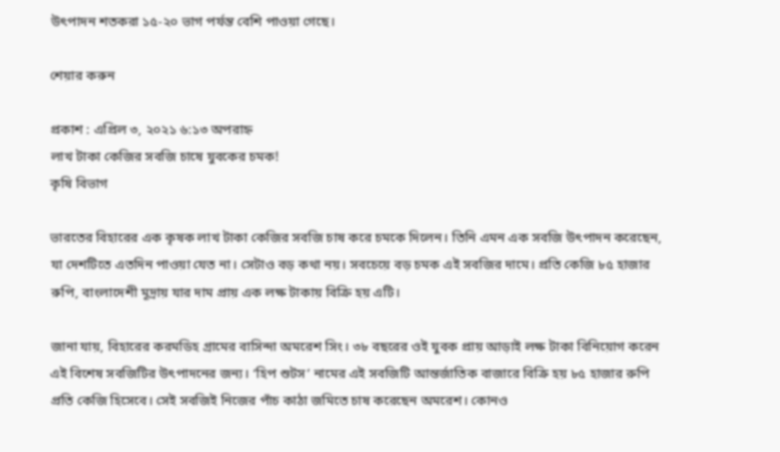উৎপাদন শতকরা ১৫-২০ ভাগ পর্যন্ত বেশি পাওয়া গেছে।

শেয়ার করুন

প্রকাশ : এপ্রিল ৩, ২০২১ ৬:১৩ অপরাহ্ন
লাখ টাকা কেজির সবজি চাষে যুবকের চমক!
কৃষি বিভাগ

ভারতের বিহারের এক কৃষক লাখ টাকা কেজির সবজি চাষ করে চমকে দিলেন। তিনি এমন এক সবজি উৎপাদন করেছেন, যা দেশটিতে এতদিন পাওয়া যেত না। সেটাও বড় কথা নয়। সবচেয়ে বড় চমক এই সবজির দামে। প্রতি কেজি ৮৫ হাজার রুপি, বাংলাদেশী মূদ্রায় যার দাম প্রায় এক লক্ষ টাকায় বিক্রি হয় এটি।

জানা যায়, বিহারের করমডিহ গ্রামের বাসিন্দা অমরেশ সিং। ৩৮ বছরের ওই যুবক প্রায় আড়াই লক্ষ টাকা বিনিয়োগ করেন এই বিশেষ সবজিটির উৎপাদনের জন্য। ‘হিপ শুটস’ নামের এই সবজিটি আন্তর্জাতিক বাজারে বিক্রি হয় ৮৫ হাজার রুপি প্রতি কেজি হিসেবে। সেই সবজিই নিজের পাঁচ কাঠা জমিতে চাষ করেছেন অমরেশ। কোনও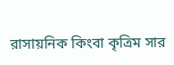রাসায়নিক কিংবা কৃত্রিম সার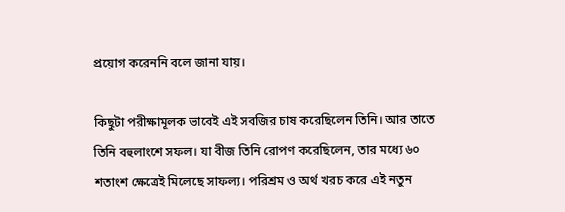প্রয়োগ করেননি বলে জানা যায়।

কিছুটা পরীক্ষামূলক ভাবেই এই সবজির চাষ করেছিলেন তিনি। আর তাতে তিনি বহুলাংশে সফল। যা বীজ তিনি রোপণ করেছিলেন, তার মধ্যে ৬০ শতাংশ ক্ষেত্রেই মিলেছে সাফল্য। পরিশ্রম ও অর্থ খরচ করে এই নতুন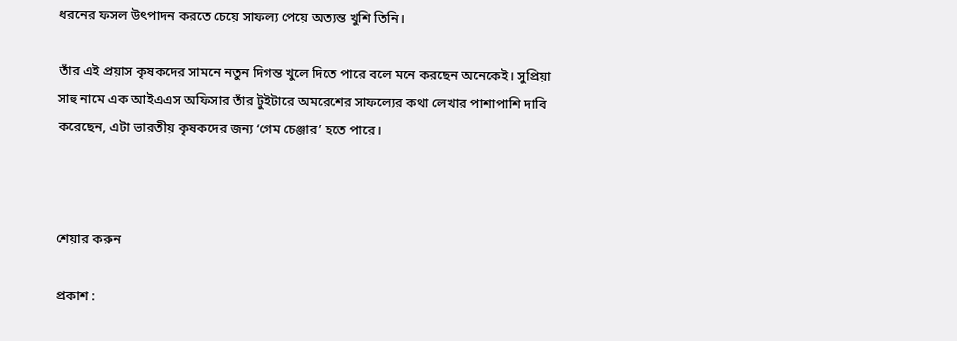ধরনের ফসল উৎপাদন করতে চেয়ে সাফল্য পেয়ে অত্যন্ত খুশি তিনি।

তাঁর এই প্রয়াস কৃষকদের সামনে নতুন দিগন্ত খুলে দিতে পারে বলে মনে করছেন অনেকেই। সুপ্রিয়া সাহু নামে এক আইএএস অফিসার তাঁর টুইটারে অমরেশের সাফল্যের কথা লেখার পাশাপাশি দাবি করেছেন, এটা ভারতীয় কৃষকদের জন্য ‘গেম চেঞ্জার’ হতে পারে।



শেয়ার করুন

প্রকাশ :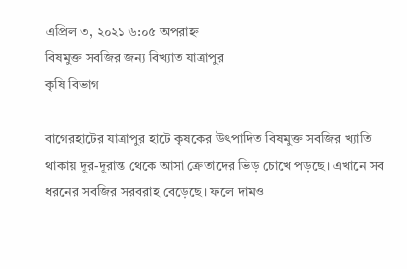এপ্রিল ৩, ২০২১ ৬:০৫ অপরাহ্ন
বিষমুক্ত সবজির জন্য বিখ্যাত যাত্রাপুর
কৃষি বিভাগ

বাগেরহাটের যাত্রাপুর হাটে কৃষকের উৎপাদিত বিষমুক্ত সবজির খ্যাতি থাকায় দূর-দূরান্ত থেকে আসা ক্রেতাদের ভিড় চোখে পড়ছে। এখানে সব ধরনের সবজির সরবরাহ বেড়েছে। ফলে দামও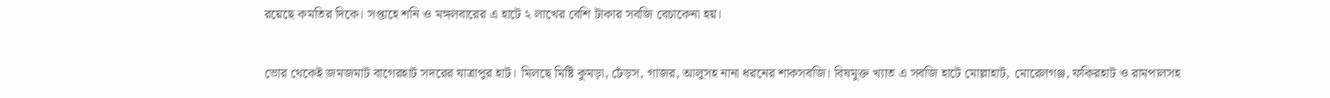রয়েছে কমতির দিকে। সপ্তাহে শনি ও মঙ্গলবারের এ হাটে ২ লাখের বেশি টাকার সবজি বেচাকেনা হয়।

ভোর থেকেই জমজমাট বাগেরহাট সদরের যাত্রাপুর হাট। মিলছে মিষ্টি কুমড়া, ঢেঁড়স, গাজর, আলুসহ নানা ধরনের শাকসবজি। বিষমুক্ত খ্যাত এ সবজি হাটে মোল্লাহাট, মোরেলগঞ্জ, ফকিরহাট ও রামপালসহ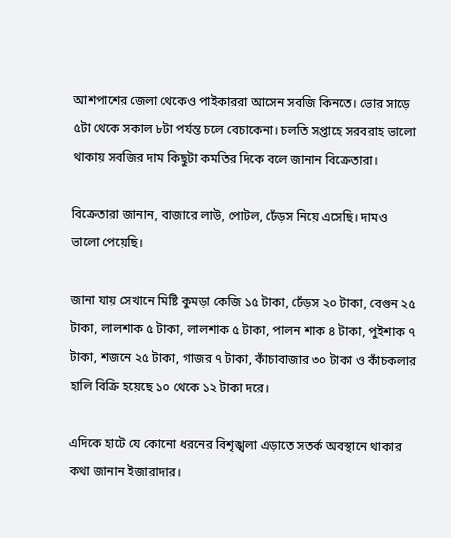আশপাশের জেলা থেকেও পাইকাররা আসেন সবজি কিনতে। ভোর সাড়ে ৫টা থেকে সকাল ৮টা পর্যন্ত চলে বেচাকেনা। চলতি সপ্তাহে সরবরাহ ভালো থাকায় সবজির দাম কিছুটা কমতির দিকে বলে জানান বিক্রেতারা।

বিক্রেতারা জানান, বাজারে লাউ, পোটল, ঢেঁড়স নিয়ে এসেছি। দামও ভালো পেয়েছি।

জানা যায় সেখানে মিষ্টি কুমড়া কেজি ১৫ টাকা, ঢেঁড়স ২০ টাকা, বেগুন ২৫ টাকা, লালশাক ৫ টাকা, লালশাক ৫ টাকা, পালন শাক ৪ টাকা, পুইশাক ৭ টাকা, শজনে ২৫ টাকা, গাজর ৭ টাকা, কাঁচাবাজার ৩০ টাকা ও কাঁচকলার হালি বিক্রি হয়েছে ১০ থেকে ১২ টাকা দরে।

এদিকে হাটে যে কোনো ধরনের বিশৃঙ্খলা এড়াতে সতর্ক অবস্থানে থাকার কথা জানান ইজারাদার।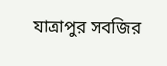যাত্রাপুর সবজির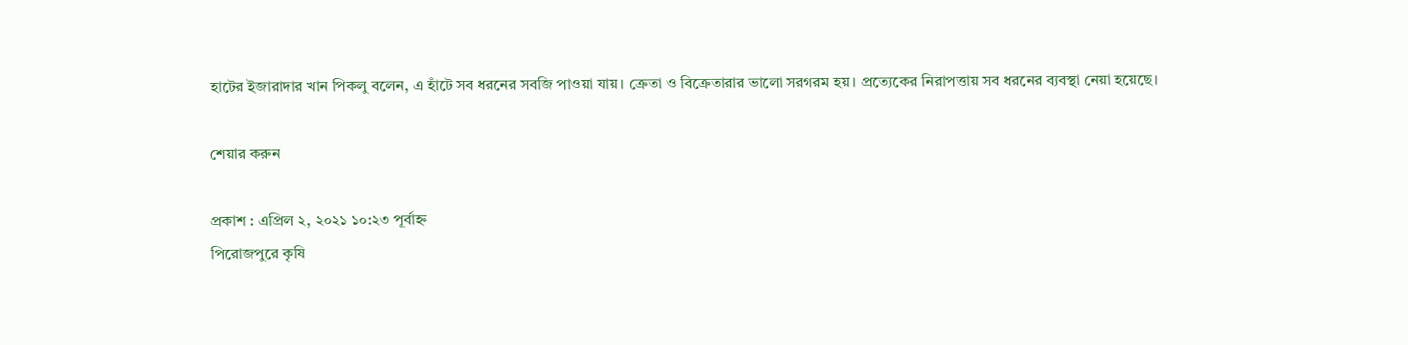হাটের ইজারাদার খান পিকলু বলেন, এ হাঁটে সব ধরনের সবজি পাওয়া যায়। ক্রেতা ও বিক্রেতারার ভালো সরগরম হয়। প্রত্যেকের নিরাপত্তায় সব ধরনের ব্যবস্থা নেয়া হয়েছে।

শেয়ার করুন

প্রকাশ : এপ্রিল ২, ২০২১ ১০:২৩ পূর্বাহ্ন
পিরোজপুরে কৃষি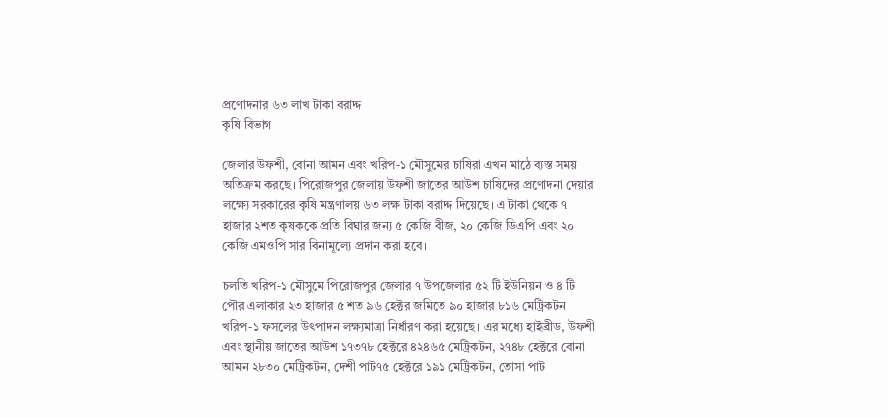প্রণোদনার ৬৩ লাখ টাকা বরাদ্দ
কৃষি বিভাগ

জেলার উফশী, বোনা আমন এবং খরিপ-১ মৌসুমের চাষিরা এখন মাঠে ব্যস্ত সময় অতিক্রম করছে। পিরোজপুর জেলায় উফশী জাতের আউশ চাষিদের প্রণোদনা দেয়ার লক্ষ্যে সরকারের কৃষি মন্ত্রণালয় ৬৩ লক্ষ টাকা বরাদ্দ দিয়েছে। এ টাকা থেকে ৭ হাজার ২শত কৃষককে প্রতি বিঘার জন্য ৫ কেজি বীজ, ২০ কেজি ডিএপি এবং ২০ কেজি এমওপি সার বিনামূল্যে প্রদান করা হবে।

চলতি খরিপ-১ মৌসুমে পিরোজপুর জেলার ৭ উপজেলার ৫২ টি ইউনিয়ন ও ৪ টি পৌর এলাকার ২৩ হাজার ৫ শত ৯৬ হেক্টর জমিতে ৯০ হাজার ৮১৬ মেট্রিকটন খরিপ-১ ফসলের উৎপাদন লক্ষ্যমাত্রা নির্ধারণ করা হয়েছে। এর মধ্যে হাইব্রীড, উফশী এবং স্থানীয় জাতের আউশ ১৭৩৭৮ হেক্টরে ৪২৪৬৫ মেট্রিকটন, ২৭৪৮ হেক্টরে বোনা আমন ২৮৩০ মেট্রিকটন, দেশী পাট৭৫ হেক্টরে ১৯১ মেট্রিকটন, তোসা পাট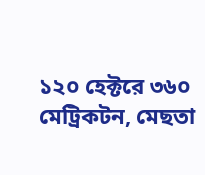১২০ হেক্টরে ৩৬০ মেট্রিকটন, মেছতা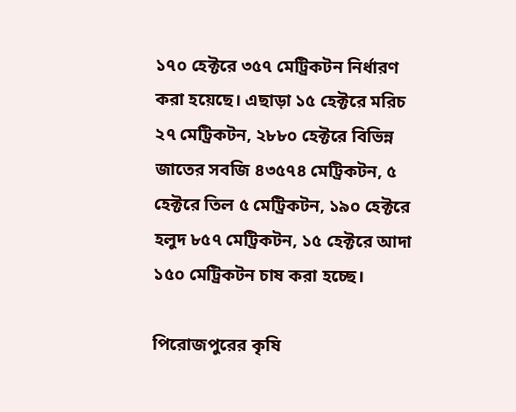১৭০ হেক্টরে ৩৫৭ মেট্রিকটন নির্ধারণ করা হয়েছে। এছাড়া ১৫ হেক্টরে মরিচ ২৭ মেট্রিকটন, ২৮৮০ হেক্টরে বিভিন্ন জাতের সবজি ৪৩৫৭৪ মেট্রিকটন, ৫ হেক্টরে তিল ৫ মেট্রিকটন, ১৯০ হেক্টরে হলুদ ৮৫৭ মেট্রিকটন, ১৫ হেক্টরে আদা ১৫০ মেট্রিকটন চাষ করা হচ্ছে।

পিরোজপুরের কৃষি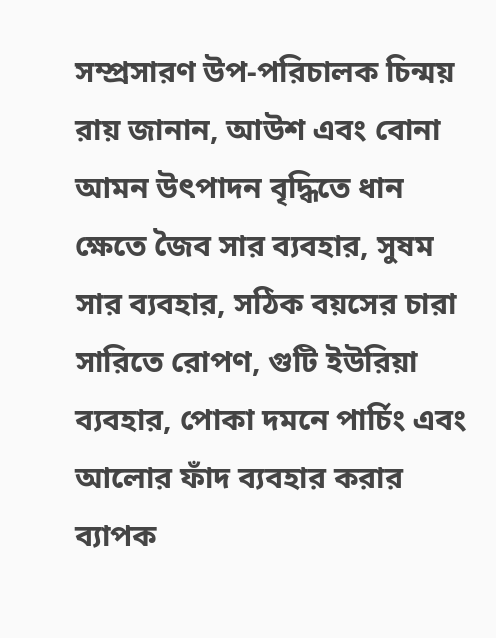সম্প্রসারণ উপ-পরিচালক চিন্ময় রায় জানান, আউশ এবং বোনা আমন উৎপাদন বৃদ্ধিতে ধান ক্ষেতে জৈব সার ব্যবহার, সুষম সার ব্যবহার, সঠিক বয়সের চারা সারিতে রোপণ, গুটি ইউরিয়া ব্যবহার, পোকা দমনে পার্চিং এবং আলোর ফাঁদ ব্যবহার করার ব্যাপক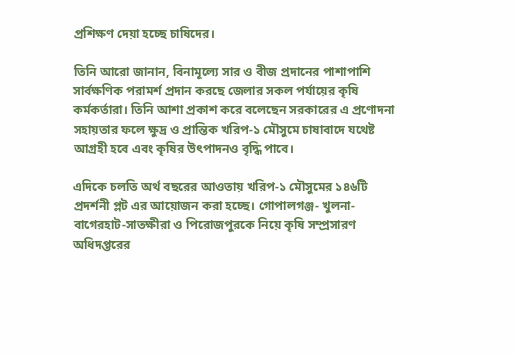প্রশিক্ষণ দেয়া হচ্ছে চাষিদের।

তিনি আরো জানান, বিনামূল্যে সার ও বীজ প্রদানের পাশাপাশি সার্বক্ষণিক পরামর্শ প্রদান করছে জেলার সকল পর্যায়ের কৃষি কর্মকর্তারা। তিনি আশা প্রকাশ করে বলেছেন সরকারের এ প্রণোদনা সহায়তার ফলে ক্ষুদ্র ও প্রান্তিক খরিপ-১ মৌসুমে চাষাবাদে যথেষ্ট আগ্রহী হবে এবং কৃষির উৎপাদনও বৃদ্ধি পাবে।

এদিকে চলতি অর্থ বছরের আওতায় খরিপ-১ মৌসুমের ১৪৬টি প্রদর্শনী প্লট এর আয়োজন করা হচ্ছে। গোপালগঞ্জ- খুলনা-বাগেরহাট-সাতক্ষীরা ও পিরোজপুরকে নিয়ে কৃষি সম্প্রসারণ অধিদপ্তরের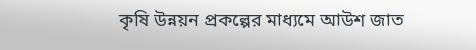কৃষি উন্নয়ন প্রকল্পের মাধ্যমে আউশ জাত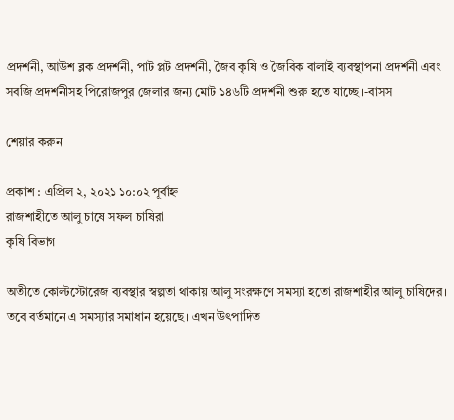প্রদর্শনী, আউশ ব্লক প্রদর্শনী, পাট প্লট প্রদর্শনী, জৈব কৃষি ও জৈবিক বালাই ব্যবস্থাপনা প্রদর্শনী এবং সবজি প্রদর্শনীসহ পিরোজপুর জেলার জন্য মোট ১৪৬টি প্রদর্শনী শুরু হতে যাচ্ছে।-বাসস

শেয়ার করুন

প্রকাশ : এপ্রিল ২, ২০২১ ১০:০২ পূর্বাহ্ন
রাজশাহীতে আলু চাষে সফল চাষিরা
কৃষি বিভাগ

অতীতে কোল্টস্টোরেজ ব্যবস্থার স্বল্পতা থাকায় আলু সংরক্ষণে সমস্যা হতো রাজশাহীর আলু চাষিদের। তবে বর্তমানে এ সমস্যার সমাধান হয়েছে। এখন উৎপাদিত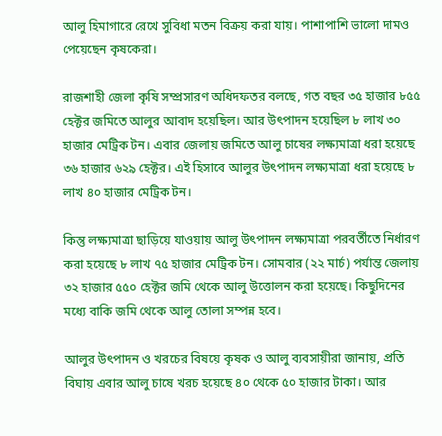আলু হিমাগারে রেখে সুবিধা মতন বিক্রয় করা যায়। পাশাপাশি ভালো দামও পেয়েছেন কৃষকেরা।

রাজশাহী জেলা কৃষি সম্প্রসারণ অধিদফতর বলছে, গত বছর ৩৫ হাজার ৮৫৫ হেক্টর জমিতে আলুর আবাদ হয়েছিল। আর উৎপাদন হয়েছিল ৮ লাখ ৩০ হাজার মেট্রিক টন। এবার জেলায় জমিতে আলু চাষের লক্ষ্যমাত্রা ধরা হয়েছে ৩৬ হাজার ৬২৯ হেক্টর। এই হিসাবে আলুর উৎপাদন লক্ষ্যমাত্রা ধরা হয়েছে ৮ লাখ ৪০ হাজার মেট্রিক টন।

কিন্তু লক্ষ্যমাত্রা ছাড়িয়ে যাওয়ায় আলু উৎপাদন লক্ষ্যমাত্রা পরবর্তীতে নির্ধারণ করা হয়েছে ৮ লাখ ৭৫ হাজার মেট্রিক টন। সোমবার (২২ মার্চ) পর্যান্ত জেলায় ৩২ হাজার ৫৫০ হেক্টর জমি থেকে আলু উত্তোলন করা হয়েছে। কিছুদিনের মধ্যে বাকি জমি থেকে আলু তোলা সম্পন্ন হবে।

আলুর উৎপাদন ও খরচের বিষয়ে কৃষক ও আলু ব্যবসায়ীরা জানায়, প্রতি বিঘায় এবার আলু চাষে খরচ হয়েছে ৪০ থেকে ৫০ হাজার টাকা। আর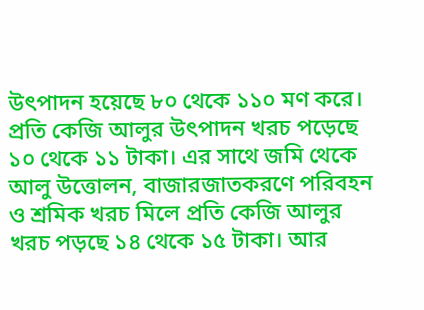উৎপাদন হয়েছে ৮০ থেকে ১১০ মণ করে। প্রতি কেজি আলুর উৎপাদন খরচ পড়েছে ১০ থেকে ১১ টাকা। এর সাথে জমি থেকে আলু উত্তোলন, বাজারজাতকরণে পরিবহন ও শ্রমিক খরচ মিলে প্রতি কেজি আলুর খরচ পড়ছে ১৪ থেকে ১৫ টাকা। আর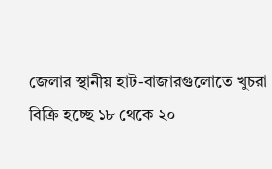জেলার স্থানীয় হাট-বাজারগুলোতে খুচরা বিক্রি হচ্ছে ১৮ থেকে ২০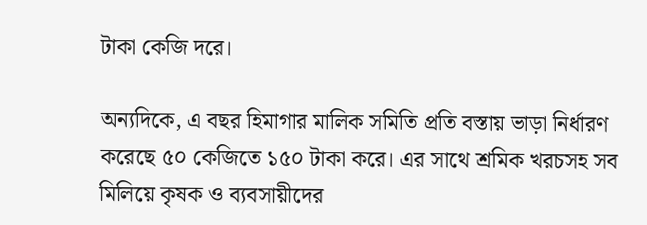টাকা কেজি দরে।

অন্যদিকে, এ বছর হিমাগার মালিক সমিতি প্রতি বস্তায় ভাড়া নির্ধারণ করেছে ৫০ কেজিতে ১৫০ টাকা করে। এর সাথে শ্রমিক খরচসহ সব মিলিয়ে কৃষক ও ব্যবসায়ীদের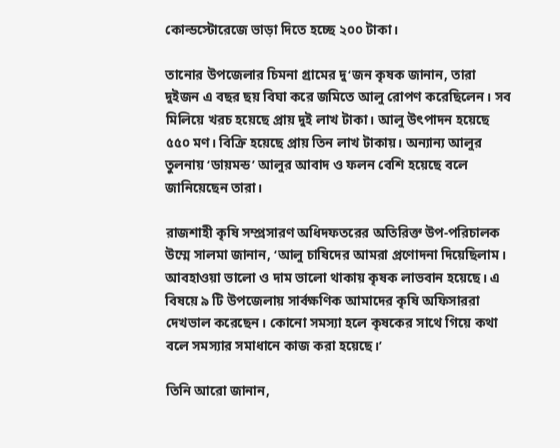কোল্ডস্টোরেজে ভাড়া দিতে হচ্ছে ২০০ টাকা।

তানোর উপজেলার চিমনা গ্রামের দু‘জন কৃষক জানান, তারা দুইজন এ বছর ছয় বিঘা করে জমিতে আলু রোপণ করেছিলেন। সব মিলিয়ে খরচ হয়েছে প্রায় দুই লাখ টাকা। আলু উৎপাদন হয়েছে ৫৫০ মণ। বিক্রি হয়েছে প্রায় তিন লাখ টাকায়। অন্যান্য আলুর তুলনায় ‘ডায়মন্ড’ আলুর আবাদ ও ফলন বেশি হয়েছে বলে জানিয়েছেন তারা।

রাজশাহী কৃষি সম্প্রসারণ অধিদফতরের অতিরিক্ত উপ-পরিচালক উম্মে সালমা জানান, ‘আলু চাষিদের আমরা প্রণোদনা দিয়েছিলাম। আবহাওয়া ভালো ও দাম ভালো থাকায় কৃষক লাভবান হয়েছে। এ বিষয়ে ৯ টি উপজেলায় সার্বক্ষণিক আমাদের কৃষি অফিসাররা দেখভাল করেছেন। কোনো সমস্যা হলে কৃষকের সাথে গিয়ে কথা বলে সমস্যার সমাধানে কাজ করা হয়েছে।’

তিনি আরো জানান,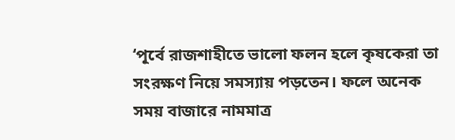‘পূর্বে রাজশাহীতে ভালো ফলন হলে কৃষকেরা তা সংরক্ষণ নিয়ে সমস্যায় পড়তেন। ফলে অনেক সময় বাজারে নামমাত্র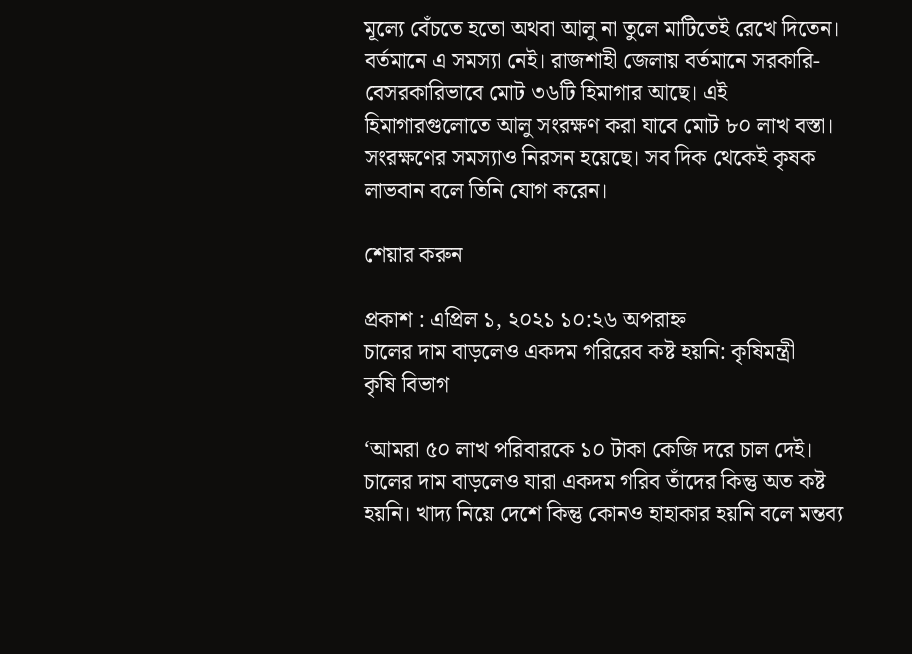মূল্যে বেঁচতে হতো অথবা আলু না তুলে মাটিতেই রেখে দিতেন। বর্তমানে এ সমস্যা নেই। রাজশাহী জেলায় বর্তমানে সরকারি-বেসরকারিভাবে মোট ৩৬টি হিমাগার আছে। এই হিমাগারগুলোতে আলু সংরক্ষণ করা যাবে মোট ৮০ লাখ বস্তা। সংরক্ষণের সমস্যাও নিরসন হয়েছে। সব দিক থেকেই কৃষক লাভবান বলে তিনি যোগ করেন।

শেয়ার করুন

প্রকাশ : এপ্রিল ১, ২০২১ ১০:২৬ অপরাহ্ন
চালের দাম বাড়লেও একদম গরিরেব কষ্ট হয়নি: কৃষিমন্ত্রী
কৃষি বিভাগ

‘আমরা ৫০ লাখ পরিবারকে ১০ টাকা কেজি দরে চাল দেই। চালের দাম বাড়লেও যারা একদম গরিব তাঁদের কিন্তু অত কষ্ট হয়নি। খাদ্য নিয়ে দেশে কিন্তু কোনও হাহাকার হয়নি বলে মন্তব্য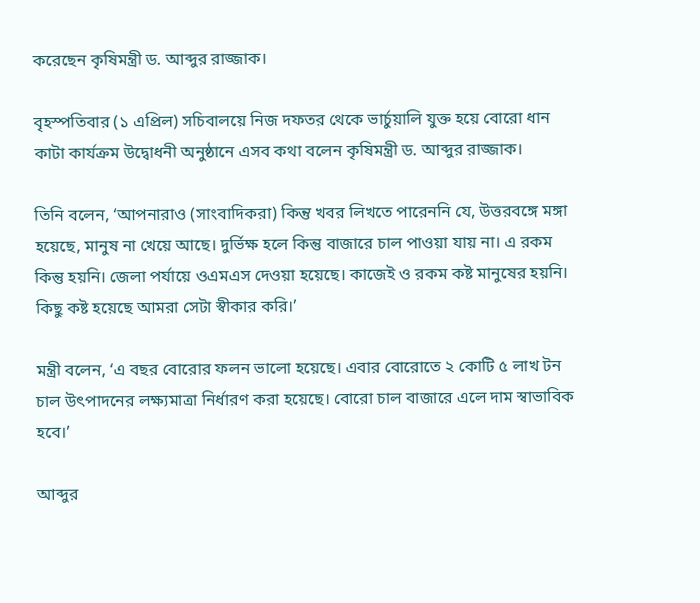করেছেন কৃষিমন্ত্রী ড. আব্দুর রাজ্জাক।

বৃহস্পতিবার (১ এপ্রিল) সচিবালয়ে নিজ দফতর থেকে ভার্চুয়ালি যুক্ত হয়ে বোরো ধান কাটা কার্যক্রম উদ্বোধনী অনুষ্ঠানে এসব কথা বলেন কৃষিমন্ত্রী ড. আব্দুর রাজ্জাক।

তিনি বলেন, ‘আপনারাও (সাংবাদিকরা) কিন্তু খবর লিখতে পারেননি যে, উত্তরবঙ্গে মঙ্গা হয়েছে, মানুষ না খেয়ে আছে। দুর্ভিক্ষ হলে কিন্তু বাজারে চাল পাওয়া যায় না। এ রকম কিন্তু হয়নি। জেলা পর্যায়ে ওএমএস দেওয়া হয়েছে। কাজেই ও রকম কষ্ট মানুষের হয়নি। কিছু কষ্ট হয়েছে আমরা সেটা স্বীকার করি।’

মন্ত্রী বলেন, ‘এ বছর বোরোর ফলন ভালো হয়েছে। এবার বোরোতে ২ কোটি ৫ লাখ টন চাল উৎপাদনের লক্ষ্যমাত্রা নির্ধারণ করা হয়েছে। বোরো চাল বাজারে এলে দাম স্বাভাবিক হবে।’

আব্দুর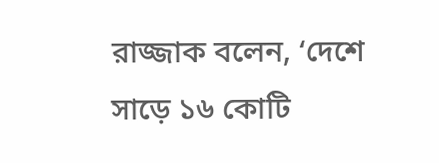রাজ্জাক বলেন, ‘দেশে সাড়ে ১৬ কোটি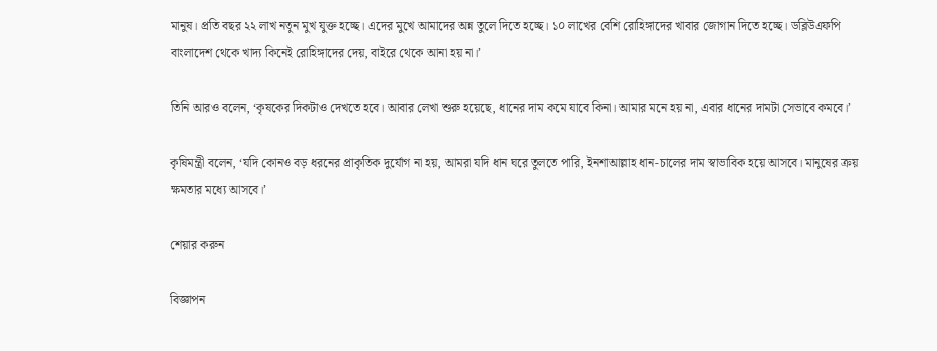মানুষ। প্রতি বছর ২২ লাখ নতুন মুখ যুক্ত হচ্ছে। এদের মুখে আমাদের অন্ন তুলে দিতে হচ্ছে। ১০ লাখের বেশি রোহিঙ্গাদের খাবার জোগান দিতে হচ্ছে। ডব্লিউএফপি বাংলাদেশ থেকে খাদ্য কিনেই রোহিঙ্গাদের দেয়, বাইরে থেকে আনা হয় না।’

তিনি আরও বলেন, ‘কৃষকের দিকটাও দেখতে হবে। আবার লেখা শুরু হয়েছে, ধানের দাম কমে যাবে কিনা। আমার মনে হয় না, এবার ধানের দামটা সেভাবে কমবে।’

কৃষিমন্ত্রী বলেন, ‘যদি কোনও বড় ধরনের প্রাকৃতিক দুর্যোগ না হয়, আমরা যদি ধান ঘরে তুলতে পারি, ইনশাআল্লাহ ধান-চালের দাম স্বাভাবিক হয়ে আসবে। মানুষের ক্রয় ক্ষমতার মধ্যে আসবে।’

শেয়ার করুন

বিজ্ঞাপন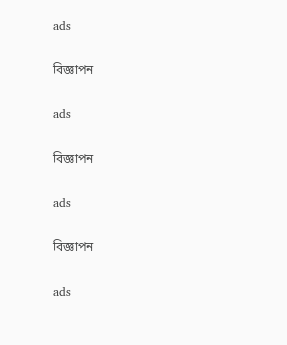ads

বিজ্ঞাপন

ads

বিজ্ঞাপন

ads

বিজ্ঞাপন

ads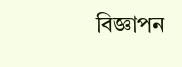বিজ্ঞাপন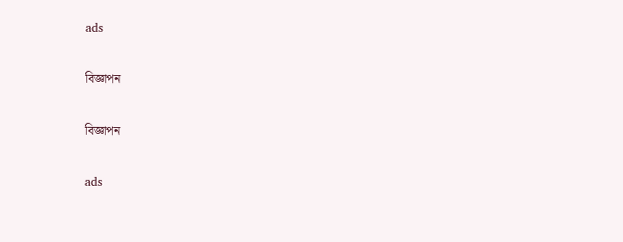ads

বিজ্ঞাপন

বিজ্ঞাপন

ads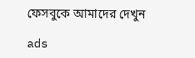ফেসবুকে আমাদের দেখুন

ads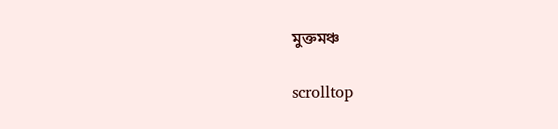মুক্তমঞ্চ

scrolltop